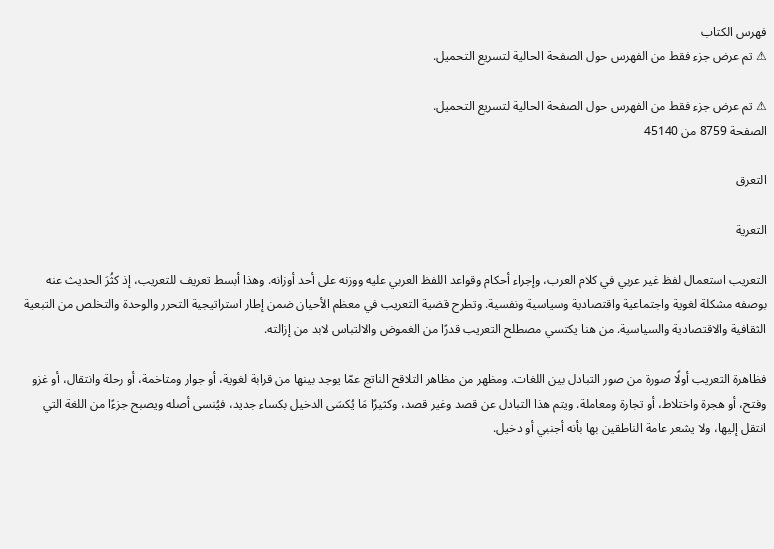فهرس الكتاب
⚠ تم عرض جزء فقط من الفهرس حول الصفحة الحالية لتسريع التحميل.

⚠ تم عرض جزء فقط من الفهرس حول الصفحة الحالية لتسريع التحميل.
الصفحة 8759 من 45140

التعرق

التعرية

التعريب استعمال لفظ غير عربي في كلام العرب، وإجراء أحكام وقواعد اللفظ العربي عليه ووزنه على أحد أوزانه. وهذا أبسط تعريف للتعريب، إذ كثُرَ الحديث عنه بوصفه مشكلة لغوية واجتماعية واقتصادية وسياسية ونفسية. وتطرح قضية التعريب في معظم الأحيان ضمن إطار استراتيجية التحرر والوحدة والتخلص من التبعية الثقافية والاقتصادية والسياسية. من هنا يكتسي مصطلح التعريب قدرًا من الغموض والالتباس لابد من إزالته.

فظاهرة التعريب أولًا صورة من صور التبادل بين اللغات. ومظهر من مظاهر التلاقح الناتج عمّا يوجد بينها من قرابة لغوية، أو جوار ومتاخمة، أو رحلة وانتقال، أو غزو وفتح، أو هجرة واختلاط، أو تجارة ومعاملة. ويتم هذا التبادل عن قصد وغير قصد، وكثيرًا مَا يُكسَى الدخيل بكساء جديد، فيُنسى أصله ويصبح جزءًا من اللغة التي انتقل إليها، ولا يشعر عامة الناطقين بها بأنه أجنبي أو دخيل.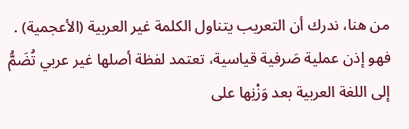من هنا، ندرك أن التعريب يتناول الكلمة غير العربية (الأعجمية) . فهو إذن عملية صَرفية قياسية، تعتمد لفظة أصلها غير عربي تُضَمُّ إلى اللغة العربية بعد وَزْنِها على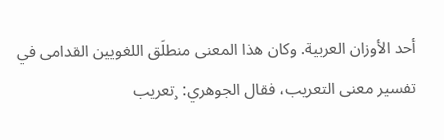أحد الأوزان العربية. وكان هذا المعنى منطلَق اللغويين القدامى في تفسير معنى التعريب، فقال الجوهري: ¸تعريب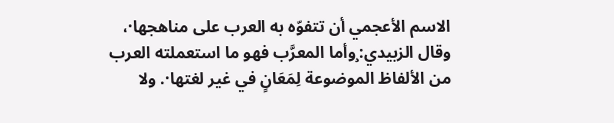الاسم الأعجمي أن تتفوّه به العرب على مناهجها·، وقال الزبيدي:¸وأما المعرَّب فهو ما استعملته العرب من الألفاظ الموضوعة لِمَعَانٍ في غير لغتها·. ولا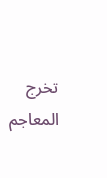تخرج المعاجم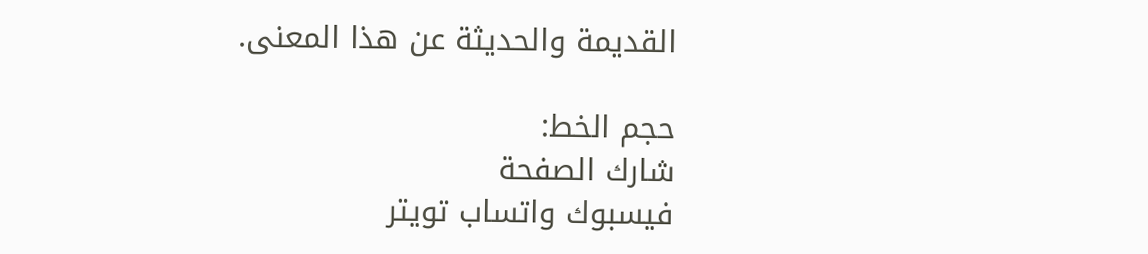القديمة والحديثة عن هذا المعنى.

حجم الخط:
شارك الصفحة
فيسبوك واتساب تويتر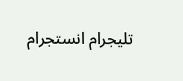تليجرام انستجرام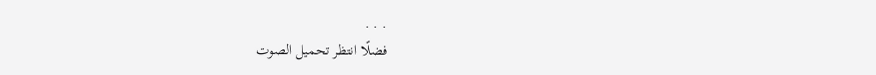. . .
فضلًا انتظر تحميل الصوت